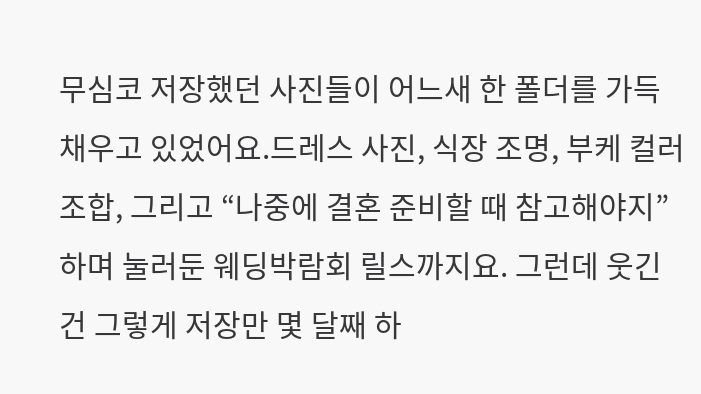무심코 저장했던 사진들이 어느새 한 폴더를 가득 채우고 있었어요.드레스 사진, 식장 조명, 부케 컬러 조합, 그리고 “나중에 결혼 준비할 때 참고해야지” 하며 눌러둔 웨딩박람회 릴스까지요. 그런데 웃긴 건 그렇게 저장만 몇 달째 하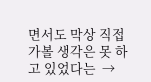면서도 막상 직접 가볼 생각은 못 하고 있었다는  →